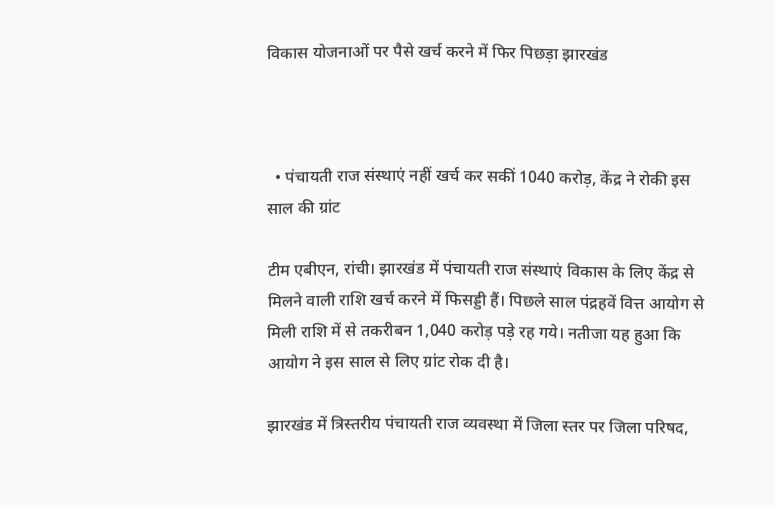विकास योजनाओं पर पैसे खर्च करने में फिर पिछड़ा झारखंड



  • पंचायती राज संस्थाएं नहीं खर्च कर सकीं 1040 करोड़, केंद्र ने रोकी इस साल की ग्रांट

टीम एबीएन, रांची। झारखंड में पंचायती राज संस्थाएं विकास के लिए केंद्र से मिलने वाली राशि खर्च करने में फिसड्डी हैं। पिछले साल पंद्रहवें वित्त आयोग से मिली राशि में से तकरीबन 1,040 करोड़ पड़े रह गये। नतीजा यह हुआ कि आयोग ने इस साल से लिए ग्रांट रोक दी है।

झारखंड में त्रिस्तरीय पंचायती राज व्यवस्था में जिला स्तर पर जिला परिषद,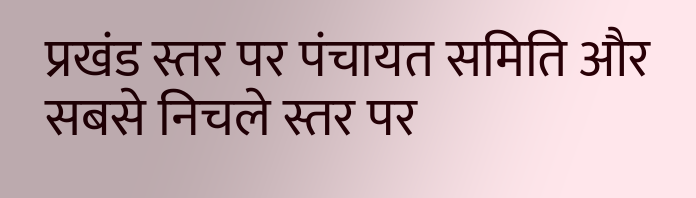प्रखंड स्तर पर पंचायत समिति और सबसे निचले स्तर पर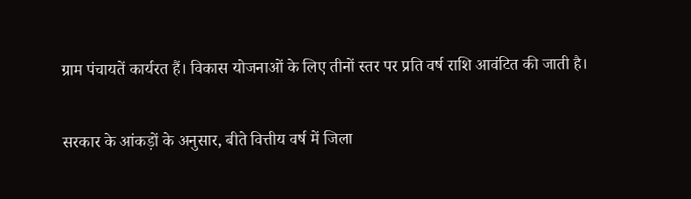ग्राम पंचायतें कार्यरत हैं। विकास योजनाओं के लिए तीनों स्तर पर प्रति वर्ष राशि आवंटित की जाती है।

सरकार के आंकड़ों के अनुसार, बीते वित्तीय वर्ष में जिला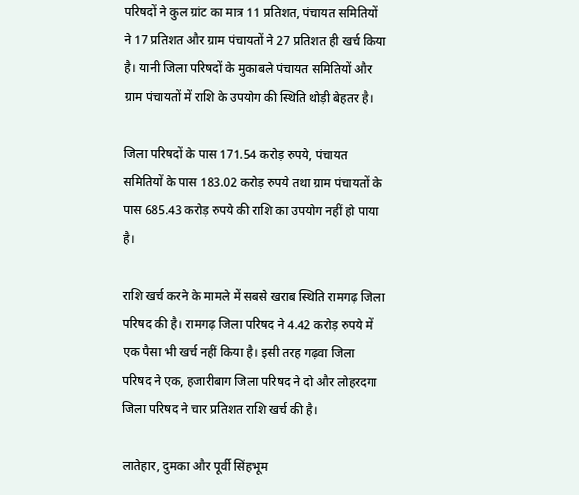परिषदों ने कुल ग्रांट का मात्र 11 प्रतिशत, पंचायत समितियों ने 17 प्रतिशत और ग्राम पंचायतों ने 27 प्रतिशत ही खर्च किया है। यानी जिला परिषदों के मुकाबले पंचायत समितियों और ग्राम पंचायतों में राशि के उपयोग की स्थिति थोड़ी बेहतर है।

जिला परिषदों के पास 171.54 करोड़ रुपये, पंचायत समितियों के पास 183.02 करोड़ रुपये तथा ग्राम पंचायतों के पास 685.43 करोड़ रुपये की राशि का उपयोग नहीं हो पाया है।

राशि खर्च करने के मामले में सबसे खराब स्थिति रामगढ़ जिला परिषद की है। रामगढ़ जिला परिषद ने 4.42 करोड़ रुपये में एक पैसा भी खर्च नहीं किया है। इसी तरह गढ़वा जिला परिषद ने एक, हजारीबाग जिला परिषद ने दो और लोहरदगा जिला परिषद ने चार प्रतिशत राशि खर्च की है।

लातेहार, दुमका और पूर्वी सिंहभूम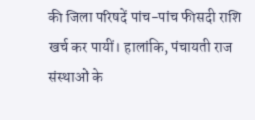की जिला परिषदें पांच-पांच फीसदी राशि खर्च कर पायीं। हालांकि, पंचायती राज संस्थाओं के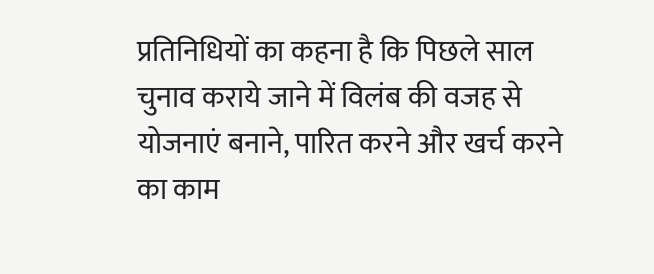प्रतिनिधियों का कहना है कि पिछले साल चुनाव कराये जाने में विलंब की वजह से योजनाएं बनाने, पारित करने और खर्च करने का काम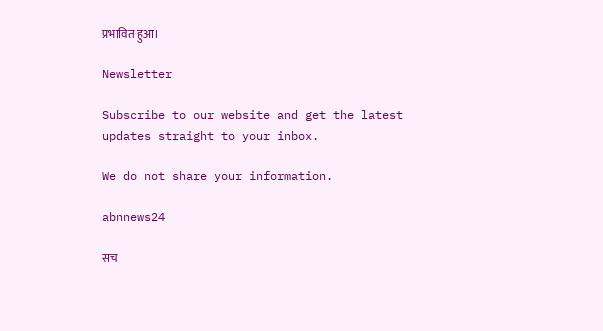प्रभावित हुआ।

Newsletter

Subscribe to our website and get the latest updates straight to your inbox.

We do not share your information.

abnnews24

सच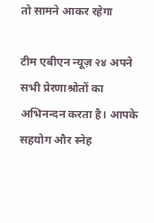तो सामने आकर रहेगा

टीम एबीएन न्यूज़ २४ अपने सभी प्रेरणाश्रोतों का अभिनन्दन करता है। आपके सहयोग और स्नेह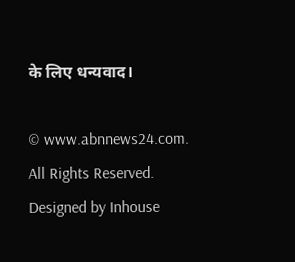के लिए धन्यवाद।

© www.abnnews24.com. All Rights Reserved. Designed by Inhouse